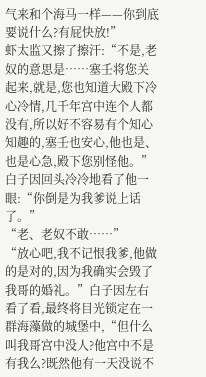气来和个海马一样——你到底要说什么?有屁快放!”
虾太监又擦了擦汗:“不是,老奴的意思是……塞壬将您关起来,就是,您也知道大殿下冷心冷情,几千年宫中连个人都没有,所以好不容易有个知心知趣的,塞壬也安心,他也是、也是心急,殿下您别怪他。”
白子因回头冷冷地看了他一眼:“你倒是为我爹说上话了。”
“老、老奴不敢……”
“放心吧,我不记恨我爹,他做的是对的,因为我确实会毁了我哥的婚礼。”白子因左右看了看,最终将目光锁定在一群海藻做的城堡中,“但什么叫我哥宫中没人?他宫中不是有我么?既然他有一天没说不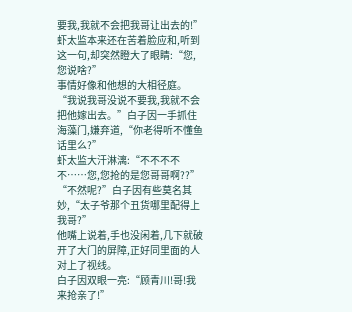要我,我就不会把我哥让出去的!”
虾太监本来还在苦着脸应和,听到这一句,却突然瞪大了眼睛:“您,您说啥?”
事情好像和他想的大相径庭。
“我说我哥没说不要我,我就不会把他嫁出去。”白子因一手抓住海藻门,嫌弃道,“你老得听不懂鱼话里么?”
虾太监大汗淋漓:“不不不不不……您,您抢的是您哥哥啊??”
“不然呢?”白子因有些莫名其妙,“太子爷那个丑货哪里配得上我哥?”
他嘴上说着,手也没闲着,几下就破开了大门的屏障,正好同里面的人对上了视线。
白子因双眼一亮:“顾青川!哥!我来抢亲了!”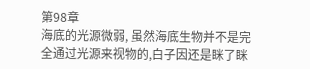第98章
海底的光源微弱, 虽然海底生物并不是完全通过光源来视物的,白子因还是眯了眯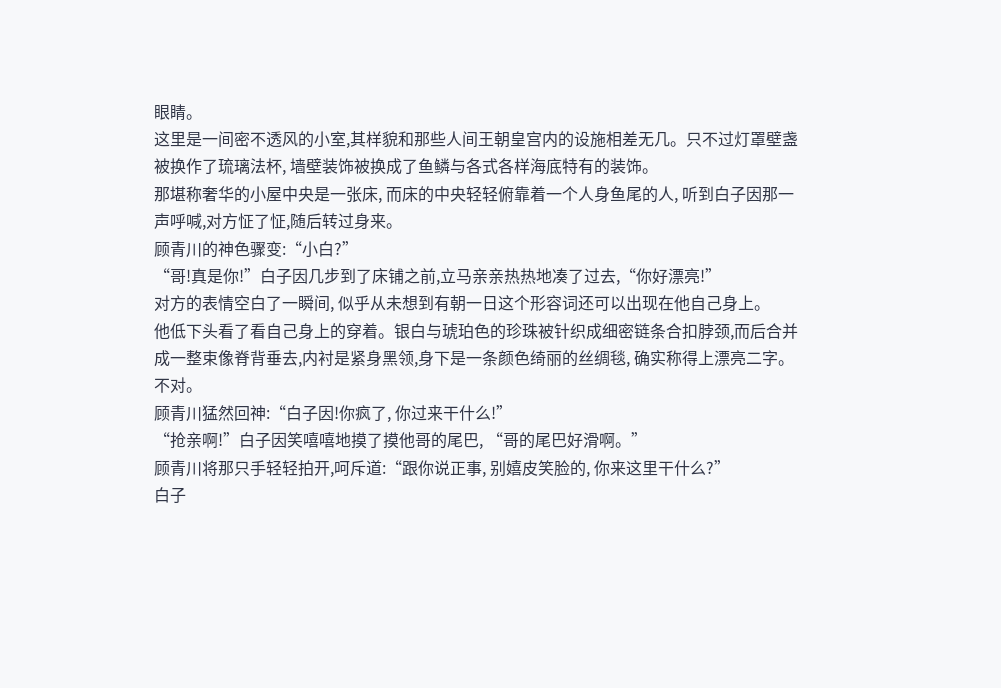眼睛。
这里是一间密不透风的小室,其样貌和那些人间王朝皇宫内的设施相差无几。只不过灯罩壁盏被换作了琉璃法杯, 墙壁装饰被换成了鱼鳞与各式各样海底特有的装饰。
那堪称奢华的小屋中央是一张床, 而床的中央轻轻俯靠着一个人身鱼尾的人, 听到白子因那一声呼喊,对方怔了怔,随后转过身来。
顾青川的神色骤变:“小白?”
“哥!真是你!”白子因几步到了床铺之前,立马亲亲热热地凑了过去,“你好漂亮!”
对方的表情空白了一瞬间, 似乎从未想到有朝一日这个形容词还可以出现在他自己身上。
他低下头看了看自己身上的穿着。银白与琥珀色的珍珠被针织成细密链条合扣脖颈,而后合并成一整束像脊背垂去,内衬是紧身黑领,身下是一条颜色绮丽的丝绸毯, 确实称得上漂亮二字。
不对。
顾青川猛然回神:“白子因!你疯了, 你过来干什么!”
“抢亲啊!”白子因笑嘻嘻地摸了摸他哥的尾巴, “哥的尾巴好滑啊。”
顾青川将那只手轻轻拍开,呵斥道:“跟你说正事, 别嬉皮笑脸的, 你来这里干什么?”
白子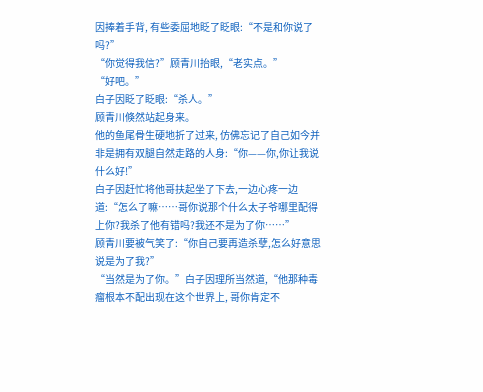因捧着手背, 有些委屈地眨了眨眼:“不是和你说了吗?”
“你觉得我信?”顾青川抬眼,“老实点。”
“好吧。”
白子因眨了眨眼:“杀人。”
顾青川倏然站起身来。
他的鱼尾骨生硬地折了过来, 仿佛忘记了自己如今并非是拥有双腿自然走路的人身:“你——你,你让我说什么好!”
白子因赶忙将他哥扶起坐了下去,一边心疼一边道:“怎么了嘛……哥你说那个什么太子爷哪里配得上你?我杀了他有错吗?我还不是为了你……”
顾青川要被气笑了:“你自己要再造杀孽,怎么好意思说是为了我?”
“当然是为了你。”白子因理所当然道,“他那种毒瘤根本不配出现在这个世界上, 哥你肯定不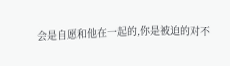会是自愿和他在一起的,你是被迫的对不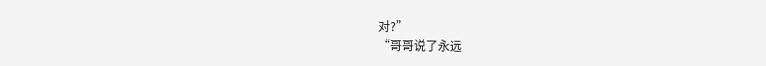对?”
“哥哥说了永远